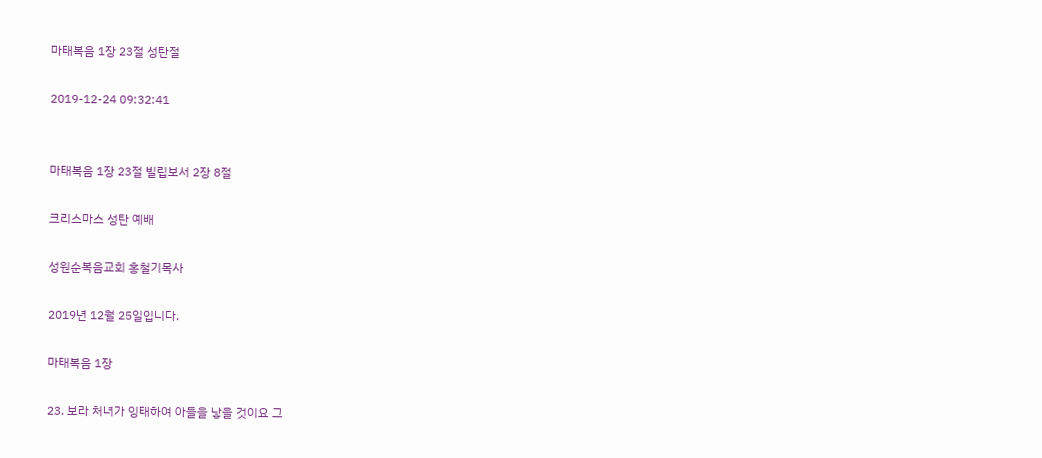마태복음 1장 23절 성탄절

2019-12-24 09:32:41


마태복음 1장 23절 빌립보서 2장 8절

크리스마스 성탄 예배

성원순복음교회 홍철기목사

2019년 12월 25일입니다.

마태복음 1장

23. 보라 처녀가 잉태하여 아들을 낳을 것이요 그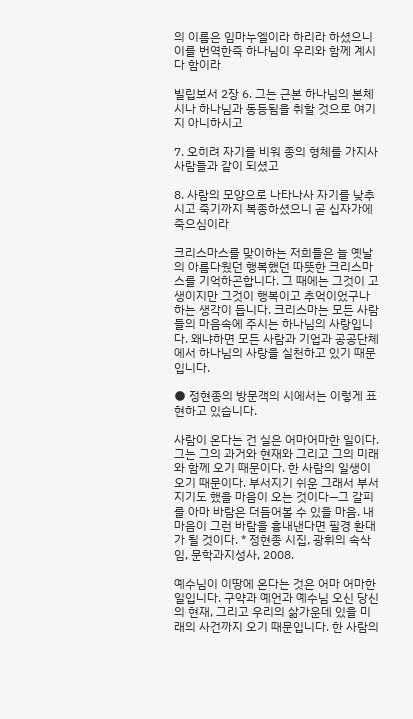의 이름은 임마누엘이라 하리라 하셨으니 이를 번역한즉 하나님이 우리와 함께 계시다 함이라

빌립보서 2장 6. 그는 근본 하나님의 본체시나 하나님과 동등됨을 취할 것으로 여기지 아니하시고

7. 오히려 자기를 비워 종의 형체를 가지사 사람들과 같이 되셨고

8. 사람의 모양으로 나타나사 자기를 낮추시고 죽기까지 복종하셨으니 곧 십자가에 죽으심이라

크리스마스를 맞이하는 저희들은 늘 옛날의 아름다웠던 행복했던 따뜻한 크리스마스를 기억하곤합니다. 그 때에는 그것이 고생이지만 그것이 행복이고 추억이었구나하는 생각이 듭니다. 크리스마는 모든 사람들의 마음속에 주시는 하나님의 사랑입니다. 왜냐하면 모든 사람과 기업과 공공단체에서 하나님의 사랑을 실천하고 있기 때문입니다.

● 정현종의 방문객의 시에서는 이렇게 표현하고 있습니다.

사람이 온다는 건 실은 어마어마한 일이다. 그는 그의 과거와 현재와 그리고 그의 미래와 함께 오기 때문이다. 한 사람의 일생이 오기 때문이다. 부서지기 쉬운 그래서 부서지기도 했을 마음이 오는 것이다—그 갈피를 아마 바람은 더듬어볼 수 있을 마음. 내 마음이 그런 바람을 흉내낸다면 필경 환대가 될 것이다. * 정현종 시집, 광휘의 속삭임, 문학과지성사, 2008.

예수님이 이땅에 온다는 것은 어마 어마한 일입니다. 구약과 예언과 예수님 오신 당신의 현재, 그리고 우리의 삶가운데 있을 미래의 사건까지 오기 때문입니다. 한 사람의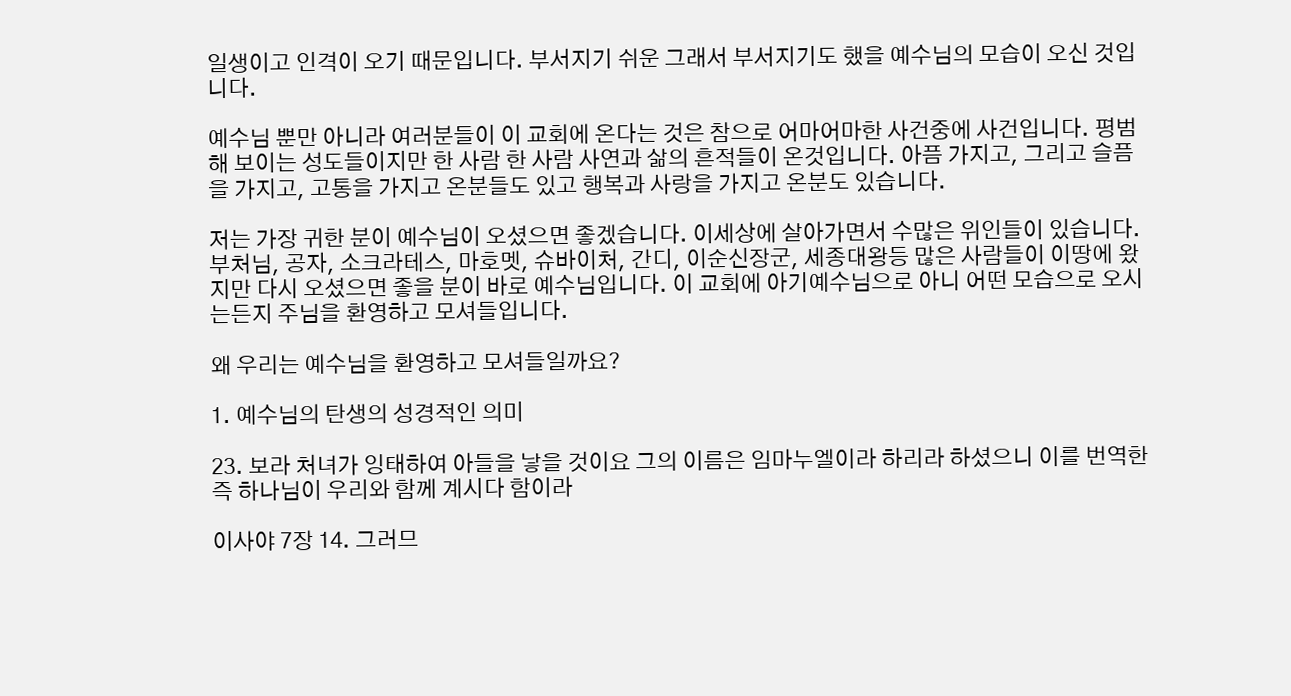일생이고 인격이 오기 때문입니다. 부서지기 쉬운 그래서 부서지기도 했을 예수님의 모습이 오신 것입니다.

예수님 뿐만 아니라 여러분들이 이 교회에 온다는 것은 참으로 어마어마한 사건중에 사건입니다. 평범해 보이는 성도들이지만 한 사람 한 사람 사연과 삶의 흔적들이 온것입니다. 아픔 가지고, 그리고 슬픔을 가지고, 고통을 가지고 온분들도 있고 행복과 사랑을 가지고 온분도 있습니다.

저는 가장 귀한 분이 예수님이 오셨으면 좋겠습니다. 이세상에 살아가면서 수많은 위인들이 있습니다. 부처님, 공자, 소크라테스, 마호멧, 슈바이처, 간디, 이순신장군, 세종대왕등 많은 사람들이 이땅에 왔지만 다시 오셨으면 좋을 분이 바로 예수님입니다. 이 교회에 아기예수님으로 아니 어떤 모습으로 오시는든지 주님을 환영하고 모셔들입니다.

왜 우리는 예수님을 환영하고 모셔들일까요?

1. 예수님의 탄생의 성경적인 의미

23. 보라 처녀가 잉태하여 아들을 낳을 것이요 그의 이름은 임마누엘이라 하리라 하셨으니 이를 번역한즉 하나님이 우리와 함께 계시다 함이라

이사야 7장 14. 그러므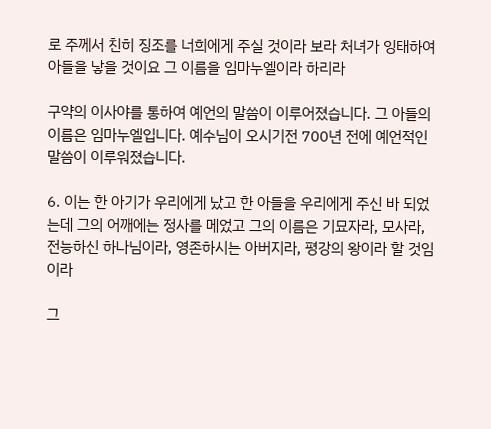로 주께서 친히 징조를 너희에게 주실 것이라 보라 처녀가 잉태하여 아들을 낳을 것이요 그 이름을 임마누엘이라 하리라

구약의 이사야를 통하여 예언의 말씀이 이루어졌습니다. 그 아들의 이름은 임마누엘입니다. 예수님이 오시기전 700년 전에 예언적인 말씀이 이루워졌습니다.

6. 이는 한 아기가 우리에게 났고 한 아들을 우리에게 주신 바 되었는데 그의 어깨에는 정사를 메었고 그의 이름은 기묘자라, 모사라, 전능하신 하나님이라, 영존하시는 아버지라, 평강의 왕이라 할 것임이라

그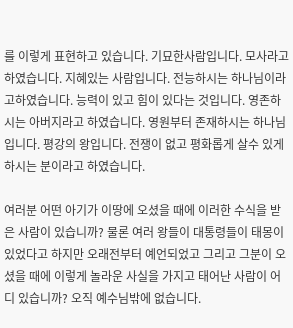를 이렇게 표현하고 있습니다. 기묘한사람입니다. 모사라고 하였습니다. 지혜있는 사람입니다. 전능하시는 하나님이라고하였습니다. 능력이 있고 힘이 있다는 것입니다. 영존하시는 아버지라고 하였습니다. 영원부터 존재하시는 하나님입니다. 평강의 왕입니다. 전쟁이 없고 평화롭게 살수 있게 하시는 분이라고 하였습니다.

여러분 어떤 아기가 이땅에 오셨을 때에 이러한 수식을 받은 사람이 있습니까? 물론 여러 왕들이 대통령들이 태몽이 있었다고 하지만 오래전부터 예언되었고 그리고 그분이 오셨을 때에 이렇게 놀라운 사실을 가지고 태어난 사람이 어디 있습니까? 오직 예수님밖에 없습니다.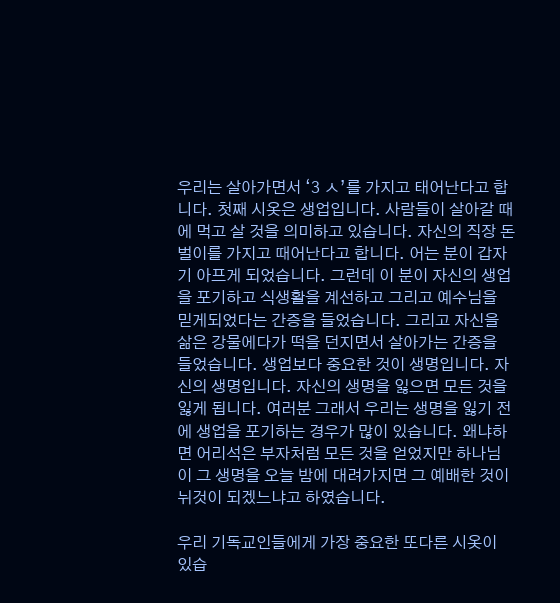우리는 살아가면서 ‘3 ㅅ’를 가지고 태어난다고 합니다. 첫째 시옷은 생업입니다. 사람들이 살아갈 때에 먹고 살 것을 의미하고 있습니다. 자신의 직장 돈벌이를 가지고 때어난다고 합니다. 어는 분이 갑자기 아프게 되었습니다. 그런데 이 분이 자신의 생업을 포기하고 식생활을 계선하고 그리고 예수님을 믿게되었다는 간증을 들었습니다. 그리고 자신을 삶은 강물에다가 떡을 던지면서 살아가는 간증을 들었습니다. 생업보다 중요한 것이 생명입니다. 자신의 생명입니다. 자신의 생명을 잃으면 모든 것을 잃게 됩니다. 여러분 그래서 우리는 생명을 잃기 전에 생업을 포기하는 경우가 많이 있습니다. 왜냐하면 어리석은 부자처럼 모든 것을 얻었지만 하나님이 그 생명을 오늘 밤에 대려가지면 그 예배한 것이 뉘것이 되겠느냐고 하였습니다.

우리 기독교인들에게 가장 중요한 또다른 시옷이 있습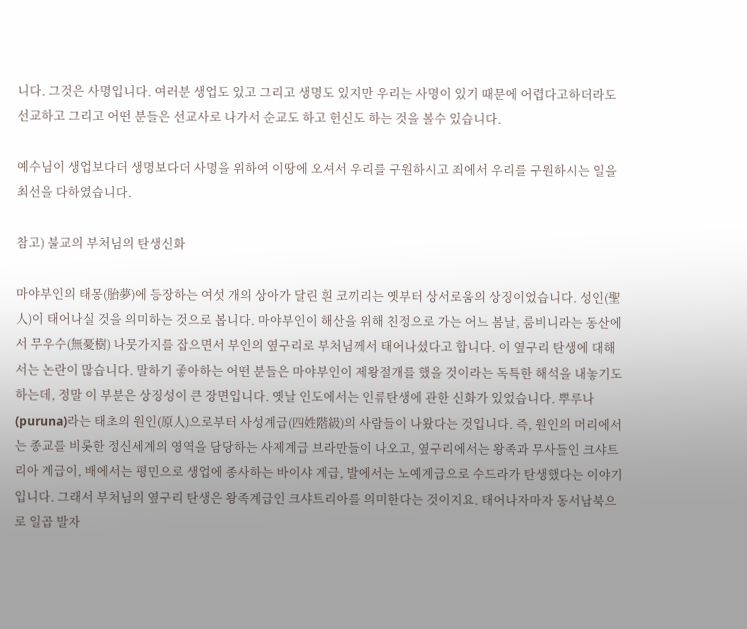니다. 그것은 사명입니다. 여러분 생업도 있고 그리고 생명도 있지만 우리는 사명이 있기 때문에 어렵다고하더라도 선교하고 그리고 어떤 분들은 선교사로 나가서 순교도 하고 헌신도 하는 것을 볼수 있습니다.

예수님이 생업보다더 생명보다더 사명을 위하여 이땅에 오셔서 우리를 구원하시고 죄에서 우리를 구원하시는 일을 최선을 다하였습니다.

참고) 불교의 부처님의 탄생신화

마야부인의 태몽(胎夢)에 등장하는 여섯 개의 상아가 달린 흰 코끼리는 옛부터 상서로움의 상징이었습니다. 성인(聖人)이 태어나실 것을 의미하는 것으로 봅니다. 마야부인이 해산을 위해 친정으로 가는 어느 봄날, 룸비니라는 동산에서 무우수(無憂樹) 나뭇가지를 잡으면서 부인의 옆구리로 부처님께서 태어나셨다고 합니다. 이 옆구리 탄생에 대해서는 논란이 많습니다. 말하기 좋아하는 어떤 분들은 마야부인이 제왕절개를 했을 것이라는 독특한 해석을 내놓기도 하는데, 정말 이 부분은 상징성이 큰 장면입니다. 옛날 인도에서는 인류탄생에 관한 신화가 있었습니다. 뿌루나(puruna)라는 태초의 원인(原人)으로부터 사성계급(四姓階級)의 사람들이 나왔다는 것입니다. 즉, 원인의 머리에서는 종교를 비롯한 정신세계의 영역을 담당하는 사제계급 브라만들이 나오고, 옆구리에서는 왕족과 무사들인 크샤트리아 계급이, 배에서는 평민으로 생업에 종사하는 바이샤 계급, 발에서는 노예계급으로 수드라가 탄생했다는 이야기입니다. 그래서 부처님의 옆구리 탄생은 왕족계급인 크샤트리아를 의미한다는 것이지요. 태어나자마자 동서남북으로 일곱 발자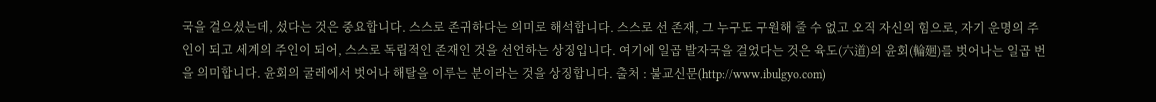국을 걸으셨는데, 섰다는 것은 중요합니다. 스스로 존귀하다는 의미로 해석합니다. 스스로 선 존재, 그 누구도 구원해 줄 수 없고 오직 자신의 힘으로, 자기 운명의 주인이 되고 세계의 주인이 되어, 스스로 독립적인 존재인 것을 선언하는 상징입니다. 여기에 일곱 발자국을 걸었다는 것은 육도(六道)의 윤회(輪廻)를 벗어나는 일곱 번을 의미합니다. 윤회의 굴레에서 벗어나 해탈을 이루는 분이라는 것을 상징합니다. 출처 : 불교신문(http://www.ibulgyo.com)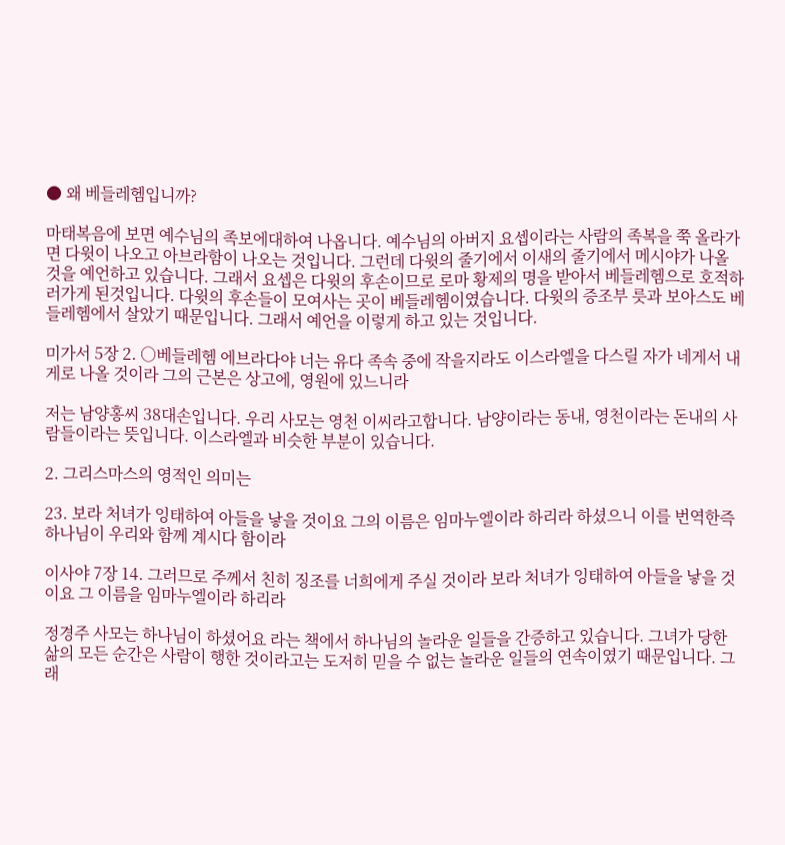● 왜 베들레헴입니까?

마태복음에 보면 예수님의 족보에대하여 나옵니다. 예수님의 아버지 요셉이라는 사람의 족복을 쭉 올라가면 다윗이 나오고 아브라함이 나오는 것입니다. 그런데 다윗의 줄기에서 이새의 줄기에서 메시야가 나올 것을 예언하고 있습니다. 그래서 요셉은 다윗의 후손이므로 로마 황제의 명을 받아서 베들레헴으로 호적하러가게 된것입니다. 다윗의 후손들이 모여사는 곳이 베들레헴이였습니다. 다윗의 증조부 릇과 보아스도 베들레헴에서 살았기 때문입니다. 그래서 예언을 이렇게 하고 있는 것입니다.

미가서 5장 2. ○베들레헴 에브라다야 너는 유다 족속 중에 작을지라도 이스라엘을 다스릴 자가 네게서 내게로 나올 것이라 그의 근본은 상고에, 영원에 있느니라

저는 남양홍씨 38대손입니다. 우리 사모는 영천 이씨라고합니다. 남양이라는 동내, 영천이라는 돈내의 사람들이라는 뜻입니다. 이스라엘과 비슷한 부분이 있습니다.

2. 그리스마스의 영적인 의미는

23. 보라 처녀가 잉태하여 아들을 낳을 것이요 그의 이름은 임마누엘이라 하리라 하셨으니 이를 번역한즉 하나님이 우리와 함께 계시다 함이라

이사야 7장 14. 그러므로 주께서 친히 징조를 너희에게 주실 것이라 보라 처녀가 잉태하여 아들을 낳을 것이요 그 이름을 임마누엘이라 하리라

정경주 사모는 하나님이 하셨어요 라는 책에서 하나님의 놀라운 일들을 간증하고 있습니다. 그녀가 당한 삶의 모든 순간은 사람이 행한 것이라고는 도저히 믿을 수 없는 놀라운 일들의 연속이였기 때문입니다. 그래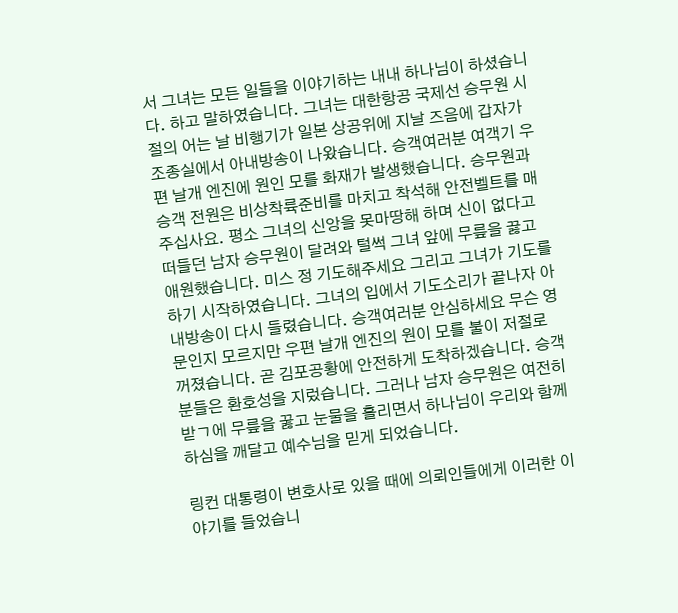서 그녀는 모든 일들을 이야기하는 내내 하나님이 하셨습니다. 하고 말하였습니다. 그녀는 대한항공 국제선 승무원 시절의 어는 날 비행기가 일본 상공위에 지날 즈음에 갑자가 조종실에서 아내방송이 나왔습니다. 승객여러분 여객기 우편 날개 엔진에 원인 모를 화재가 발생했습니다. 승무원과 승객 전원은 비상착륙준비를 마치고 착석해 안전벨트를 매주십사요. 평소 그녀의 신앙을 못마땅해 하며 신이 없다고 떠들던 남자 승무원이 달려와 털썩 그녀 앞에 무릎을 끓고 애원했습니다. 미스 정 기도해주세요 그리고 그녀가 기도를 하기 시작하였습니다. 그녀의 입에서 기도소리가 끝나자 아내방송이 다시 들렸습니다. 승객여러분 안심하세요 무슨 영문인지 모르지만 우편 날개 엔진의 원이 모를 불이 저절로 꺼졌습니다. 곧 김포공황에 안전하게 도착하겠습니다. 승객분들은 환호성을 지렀습니다. 그러나 남자 승무원은 여전히 받ㄱ에 무릎을 꿇고 눈물을 흘리면서 하나님이 우리와 함께하심을 깨달고 예수님을 믿게 되었습니다.

링컨 대통령이 변호사로 있을 때에 의뢰인들에게 이러한 이야기를 들었습니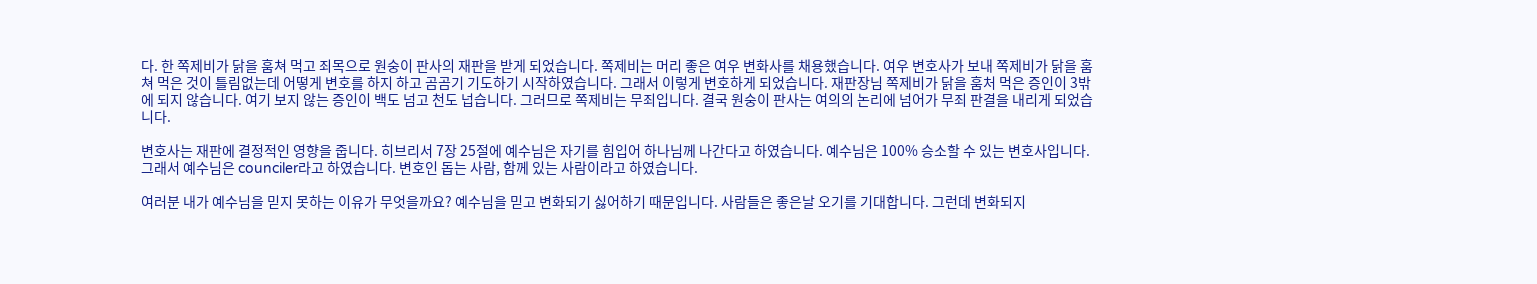다. 한 쪽제비가 닭을 훔쳐 먹고 죄목으로 원숭이 판사의 재판을 받게 되었습니다. 쪽제비는 머리 좋은 여우 변화사를 채용했습니다. 여우 변호사가 보내 쪽제비가 닭을 훔쳐 먹은 것이 틀림없는데 어떻게 변호를 하지 하고 곰곰기 기도하기 시작하였습니다. 그래서 이렇게 변호하게 되었습니다. 재판장님 쪽제비가 닭을 훔처 먹은 증인이 3밖에 되지 않습니다. 여기 보지 않는 증인이 백도 넘고 천도 넙습니다. 그러므로 쪽제비는 무죄입니다. 결국 원숭이 판사는 여의의 논리에 넘어가 무죄 판결을 내리게 되었습니다.

변호사는 재판에 결정적인 영향을 줍니다. 히브리서 7장 25절에 예수님은 자기를 힘입어 하나님께 나간다고 하였습니다. 예수님은 100% 승소할 수 있는 변호사입니다. 그래서 예수님은 counciler라고 하였습니다. 변호인 돕는 사람, 함께 있는 사람이라고 하였습니다.

여러분 내가 예수님을 믿지 못하는 이유가 무엇을까요? 예수님을 믿고 변화되기 싫어하기 때문입니다. 사람들은 좋은날 오기를 기대합니다. 그런데 변화되지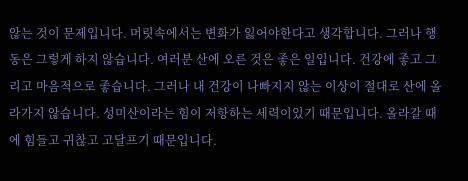않는 것이 문제입니다. 머릿속에서는 변화가 잃어야한다고 생각합니다. 그러나 행동은 그렇게 하지 않습니다. 여러분 산에 오른 것은 좋은 일입니다. 건강에 좋고 그리고 마음적으로 좋습니다. 그러나 내 건강이 나빠지지 않는 이상이 절대로 산에 올라가지 않습니다. 성미산이라는 힘이 저항하는 세력이있기 때문입니다. 올라갈 때에 힘들고 귀찮고 고달프기 때문입니다.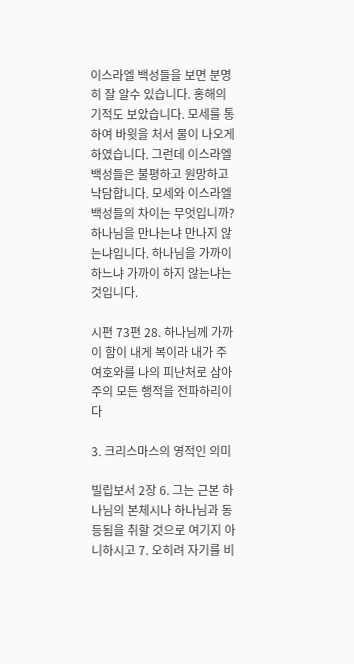이스라엘 백성들을 보면 분명히 잘 알수 있습니다. 홍해의 기적도 보았습니다. 모세를 통하여 바윗을 처서 물이 나오게 하였습니다. 그런데 이스라엘 백성들은 불평하고 원망하고 낙담합니다. 모세와 이스라엘백성들의 차이는 무엇입니까? 하나님을 만나는냐 만나지 않는냐입니다. 하나님을 가까이 하느냐 가까이 하지 않는냐는 것입니다.

시편 73편 28. 하나님께 가까이 함이 내게 복이라 내가 주 여호와를 나의 피난처로 삼아 주의 모든 행적을 전파하리이다

3. 크리스마스의 영적인 의미

빌립보서 2장 6. 그는 근본 하나님의 본체시나 하나님과 동등됨을 취할 것으로 여기지 아니하시고 7. 오히려 자기를 비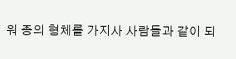워 종의 형체를 가지사 사람들과 같이 되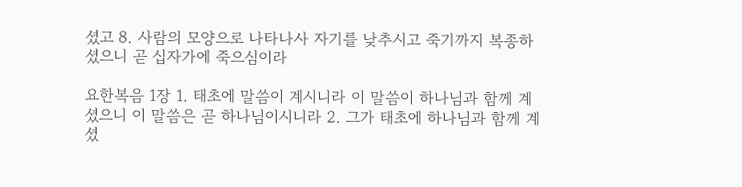셨고 8. 사람의 모양으로 나타나사 자기를 낮추시고 죽기까지 복종하셨으니 곧 십자가에 죽으심이라

요한복음 1장 1. 태초에 말씀이 계시니라 이 말씀이 하나님과 함께 계셨으니 이 말씀은 곧 하나님이시니라 2. 그가 태초에 하나님과 함께 계셨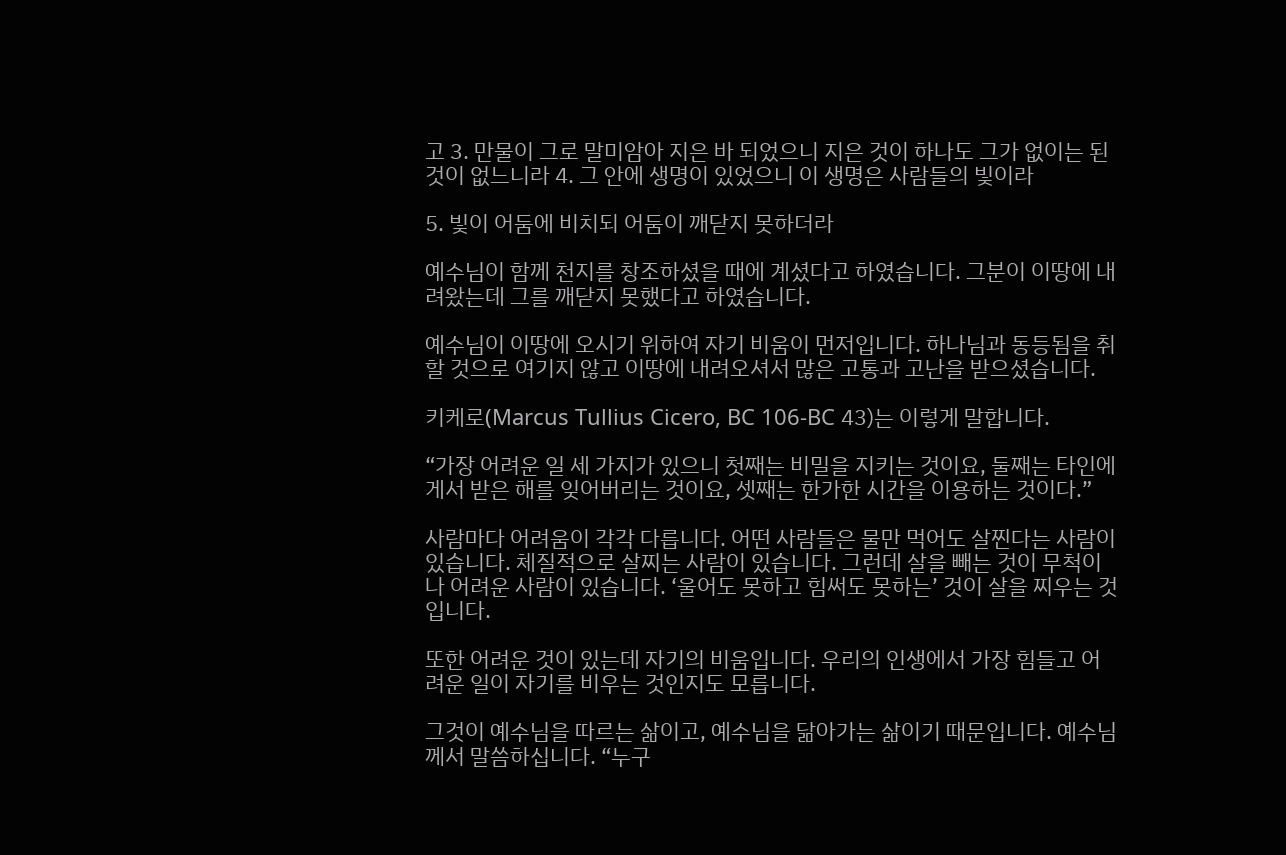고 3. 만물이 그로 말미암아 지은 바 되었으니 지은 것이 하나도 그가 없이는 된 것이 없느니라 4. 그 안에 생명이 있었으니 이 생명은 사람들의 빛이라

5. 빛이 어둠에 비치되 어둠이 깨닫지 못하더라

예수님이 함께 천지를 창조하셨을 때에 계셨다고 하였습니다. 그분이 이땅에 내려왔는데 그를 깨닫지 못했다고 하였습니다.

예수님이 이땅에 오시기 위하여 자기 비움이 먼저입니다. 하나님과 동등됨을 취할 것으로 여기지 않고 이땅에 내려오셔서 많은 고통과 고난을 받으셨습니다.

키케로(Marcus Tullius Cicero, BC 106-BC 43)는 이렇게 말합니다.

“가장 어려운 일 세 가지가 있으니 첫째는 비밀을 지키는 것이요, 둘째는 타인에게서 받은 해를 잊어버리는 것이요, 셋째는 한가한 시간을 이용하는 것이다.”

사람마다 어려움이 각각 다릅니다. 어떤 사람들은 물만 먹어도 살찐다는 사람이 있습니다. 체질적으로 살찌는 사람이 있습니다. 그런데 살을 빼는 것이 무척이나 어려운 사람이 있습니다. ‘울어도 못하고 힘써도 못하는’ 것이 살을 찌우는 것입니다.

또한 어려운 것이 있는데 자기의 비움입니다. 우리의 인생에서 가장 힘들고 어려운 일이 자기를 비우는 것인지도 모릅니다.

그것이 예수님을 따르는 삶이고, 예수님을 닮아가는 삶이기 때문입니다. 예수님께서 말씀하십니다. “누구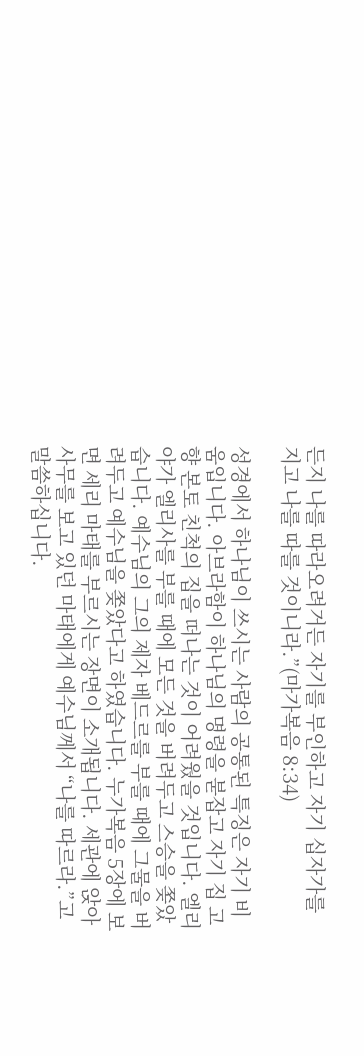든지 나를 따라오려거든 자기를 부인하고 자기 십자가를 지고 나를 따를 것이니라.”(마가복음 8:34)

성경에서 하나님이 쓰시는 사람의 공통된 특징은 자기 비움입니다. 아브라함이 하나님의 명령을 붇잡고 자기 집 고향 본토 친척의 집을 떠나는 것이 어려웠을 것입니다. 엘리야가 엘리사를 부를 때에 모든 것을 버려두고 스승을 쫒았습니다. 예수님의 그의 제자 베드르를 부를 때에 그물을 버려두고 예수님을 쫒았다고 하였습니다. 누가복음 5장에 보면 세리 마태를 부르시는 장면이 소개됩니다. 세관에 앉아 사무를 보고 있던 마태에게 예수님께서 “나를 따르라.”고 말씀하십니다.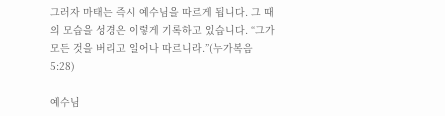그러자 마태는 즉시 예수님을 따르게 됩니다. 그 때의 모습을 성경은 이렇게 기록하고 있습니다. “그가 모든 것을 버리고 일어나 따르니라.”(누가복음 5:28)

예수님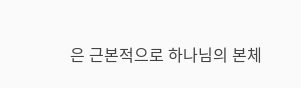은 근본적으로 하나님의 본체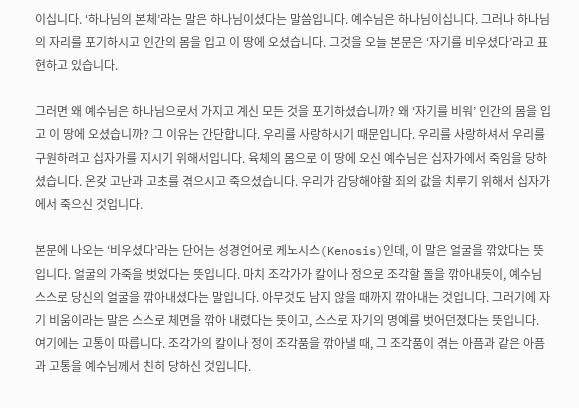이십니다. ‘하나님의 본체’라는 말은 하나님이셨다는 말씀입니다. 예수님은 하나님이십니다. 그러나 하나님의 자리를 포기하시고 인간의 몸을 입고 이 땅에 오셨습니다. 그것을 오늘 본문은 ‘자기를 비우셨다’라고 표현하고 있습니다.

그러면 왜 예수님은 하나님으로서 가지고 계신 모든 것을 포기하셨습니까? 왜 ‘자기를 비워’ 인간의 몸을 입고 이 땅에 오셨습니까? 그 이유는 간단합니다. 우리를 사랑하시기 때문입니다. 우리를 사랑하셔서 우리를 구원하려고 십자가를 지시기 위해서입니다. 육체의 몸으로 이 땅에 오신 예수님은 십자가에서 죽임을 당하셨습니다. 온갖 고난과 고초를 겪으시고 죽으셨습니다. 우리가 감당해야할 죄의 값을 치루기 위해서 십자가에서 죽으신 것입니다.

본문에 나오는 ‘비우셨다’라는 단어는 성경언어로 케노시스(Kenosis)인데, 이 말은 얼굴을 깎았다는 뜻입니다. 얼굴의 가죽을 벗었다는 뜻입니다. 마치 조각가가 칼이나 정으로 조각할 돌을 깎아내듯이, 예수님 스스로 당신의 얼굴을 깎아내셨다는 말입니다. 아무것도 남지 않을 때까지 깎아내는 것입니다. 그러기에 자기 비움이라는 말은 스스로 체면을 깎아 내렸다는 뜻이고, 스스로 자기의 명예를 벗어던졌다는 뜻입니다. 여기에는 고통이 따릅니다. 조각가의 칼이나 정이 조각품을 깎아낼 때, 그 조각품이 겪는 아픔과 같은 아픔과 고통을 예수님께서 친히 당하신 것입니다.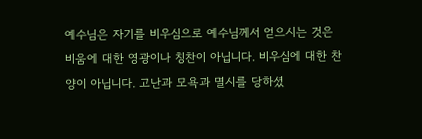예수님은 자기를 비우심으로 예수님께서 얻으시는 것은 비움에 대한 영광이나 칭찬이 아닙니다. 비우심에 대한 찬양이 아닙니다. 고난과 모욕과 멸시를 당하셨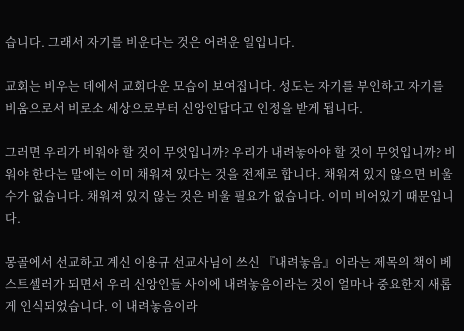습니다. 그래서 자기를 비운다는 것은 어려운 일입니다.

교회는 비우는 데에서 교회다운 모습이 보여집니다. 성도는 자기를 부인하고 자기를 비움으로서 비로소 세상으로부터 신앙인답다고 인정을 받게 됩니다.

그러면 우리가 비워야 할 것이 무엇입니까? 우리가 내려놓아야 할 것이 무엇입니까? 비워야 한다는 말에는 이미 채워져 있다는 것을 전제로 합니다. 채워져 있지 않으면 비울 수가 없습니다. 채워져 있지 않는 것은 비울 필요가 없습니다. 이미 비어있기 때문입니다.

몽골에서 선교하고 계신 이용규 선교사님이 쓰신 『내려놓음』이라는 제목의 책이 베스트셀러가 되면서 우리 신앙인들 사이에 내려놓음이라는 것이 얼마나 중요한지 새롭게 인식되었습니다. 이 내려놓음이라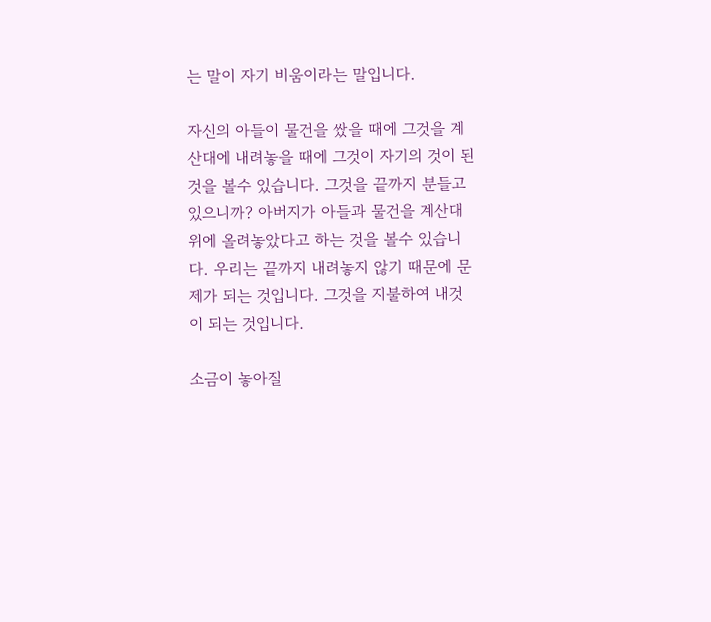는 말이 자기 비움이라는 말입니다.

자신의 아들이 물건을 쌌을 때에 그것을 계산대에 내려놓을 때에 그것이 자기의 것이 된 것을 볼수 있습니다. 그것을 끝까지 분들고 있으니까? 아버지가 아들과 물건을 계산대 위에 올려놓았다고 하는 것을 볼수 있습니다. 우리는 끝까지 내려놓지 않기 때문에 문제가 되는 것입니다. 그것을 지불하여 내것이 되는 것입니다.

소금이 놓아질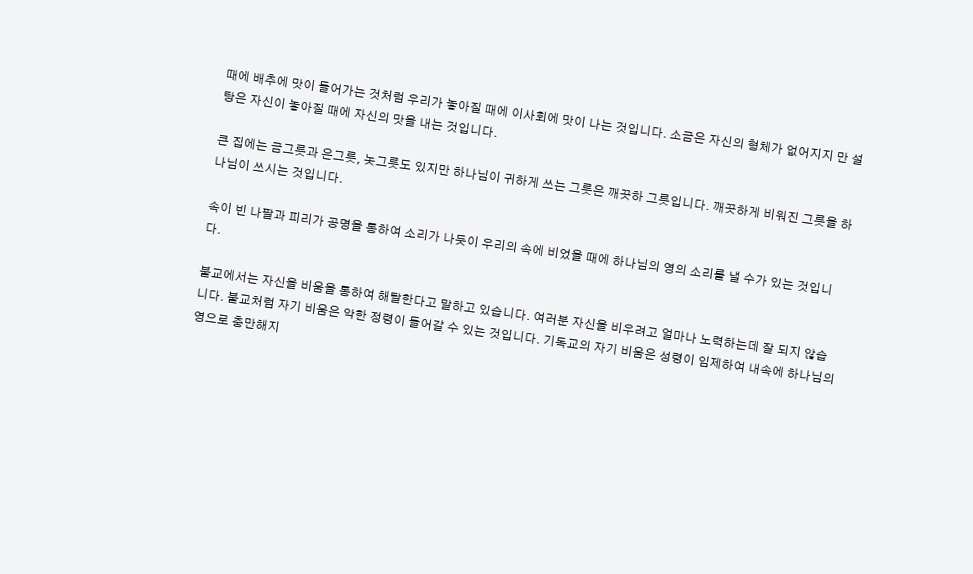때에 배추에 맛이 들어가는 것처럼 우리가 놓아질 때에 이사회에 맛이 나는 것입니다. 소금은 자신의 형체가 없어지지 만 설탕은 자신이 놓아질 때에 자신의 맛을 내는 것입니다.

큰 집에는 금그릇과 은그릇, 놋그릇도 있지만 하나님이 귀하게 쓰는 그릇은 깨끗하 그릇입니다. 깨끗하게 비워진 그릇을 하나님이 쓰시는 것입니다.

속이 빈 나팔과 피리가 공명을 통하여 소리가 나듯이 우리의 속에 비었을 때에 하나님의 영의 소리를 낼 수가 있는 것입니다.

불교에서는 자신을 비움을 통하여 해탈한다고 말하고 있습니다. 여러분 자신을 비우려고 얼마나 노력하는데 잘 되지 않습니다. 불교처럼 자기 비움은 악한 정령이 들어갈 수 있는 것입니다. 기독교의 자기 비움은 성령이 임제하여 내속에 하나님의 영으로 충만해지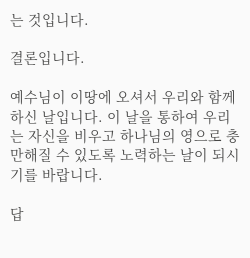는 것입니다.

결론입니다.

예수님이 이땅에 오셔서 우리와 함께 하신 날입니다. 이 날을 통하여 우리는 자신을 비우고 하나님의 영으로 충만해질 수 있도록 노력하는 날이 되시기를 바랍니다.

답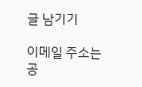글 남기기

이메일 주소는 공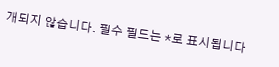개되지 않습니다. 필수 필드는 *로 표시됩니다